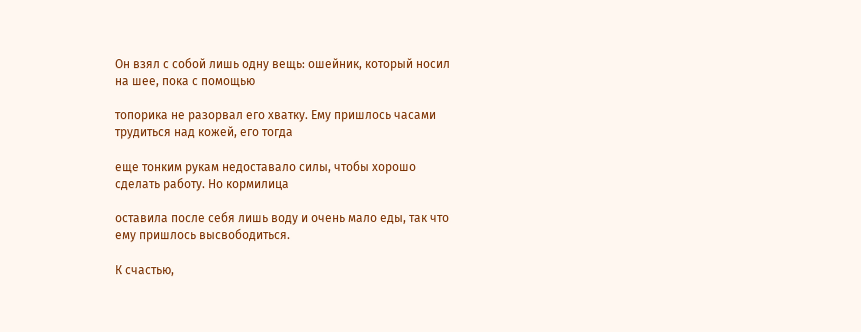Он взял с собой лишь одну вещь: ошейник, который носил на шее, пока с помощью

топорика не разорвал его хватку. Ему пришлось часами трудиться над кожей, его тогда

еще тонким рукам недоставало силы, чтобы хорошо сделать работу. Но кормилица

оставила после себя лишь воду и очень мало еды, так что ему пришлось высвободиться.

К счастью,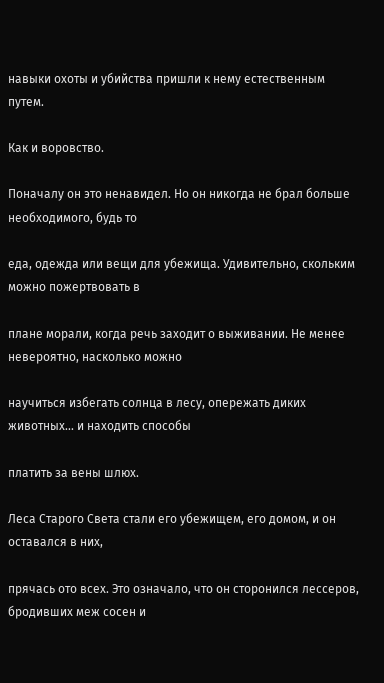навыки охоты и убийства пришли к нему естественным путем.

Как и воровство.

Поначалу он это ненавидел. Но он никогда не брал больше необходимого, будь то

еда, одежда или вещи для убежища. Удивительно, скольким можно пожертвовать в

плане морали, когда речь заходит о выживании. Не менее невероятно, насколько можно

научиться избегать солнца в лесу, опережать диких животных... и находить способы

платить за вены шлюх.

Леса Старого Света стали его убежищем, его домом, и он оставался в них,

прячась ото всех. Это означало, что он сторонился лессеров, бродивших меж сосен и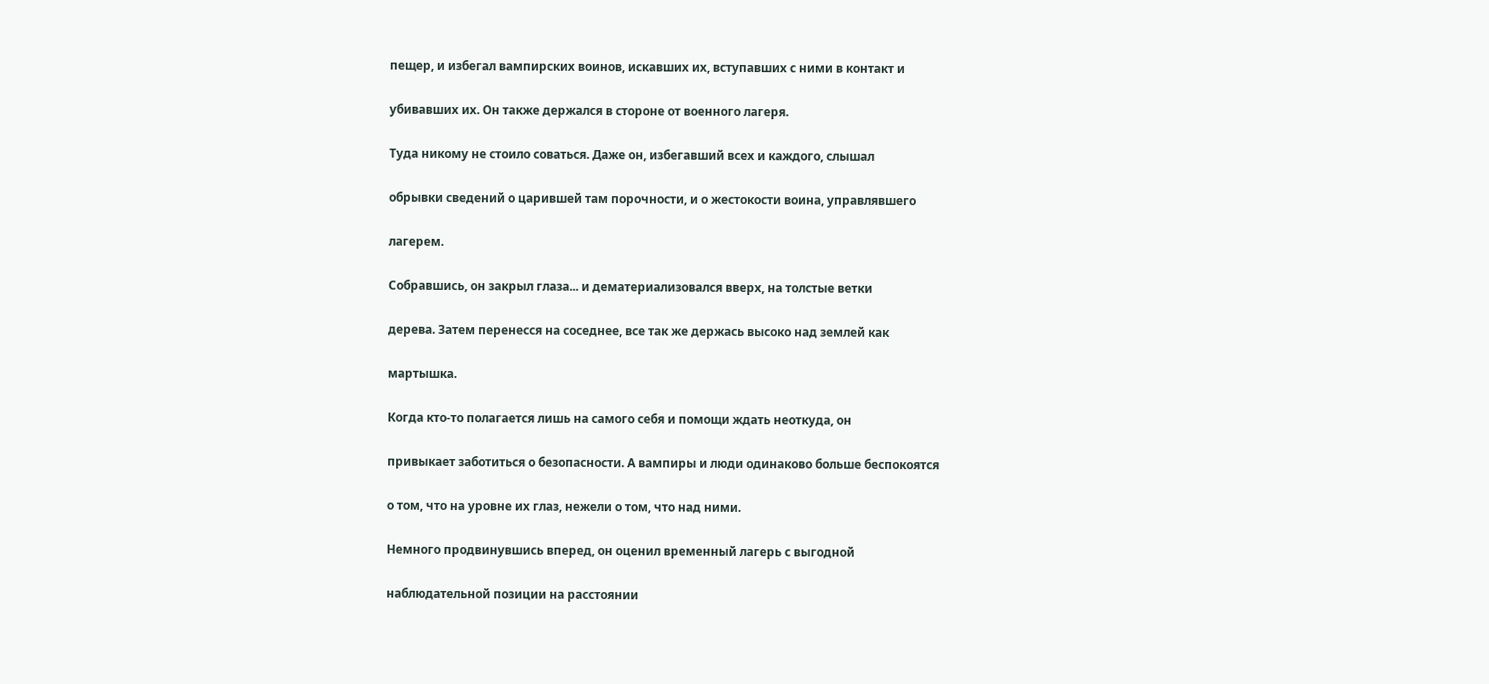пещер, и избегал вампирских воинов, искавших их, вступавших с ними в контакт и

убивавших их. Он также держался в стороне от военного лагеря.

Туда никому не стоило соваться. Даже он, избегавший всех и каждого, слышал

обрывки сведений о царившей там порочности, и о жестокости воина, управлявшего

лагерем.

Собравшись, он закрыл глаза... и дематериализовался вверх, на толстые ветки

дерева. Затем перенесся на соседнее, все так же держась высоко над землей как

мартышка.

Когда кто-то полагается лишь на самого себя и помощи ждать неоткуда, он

привыкает заботиться о безопасности. А вампиры и люди одинаково больше беспокоятся

о том, что на уровне их глаз, нежели о том, что над ними.

Немного продвинувшись вперед, он оценил временный лагерь с выгодной

наблюдательной позиции на расстоянии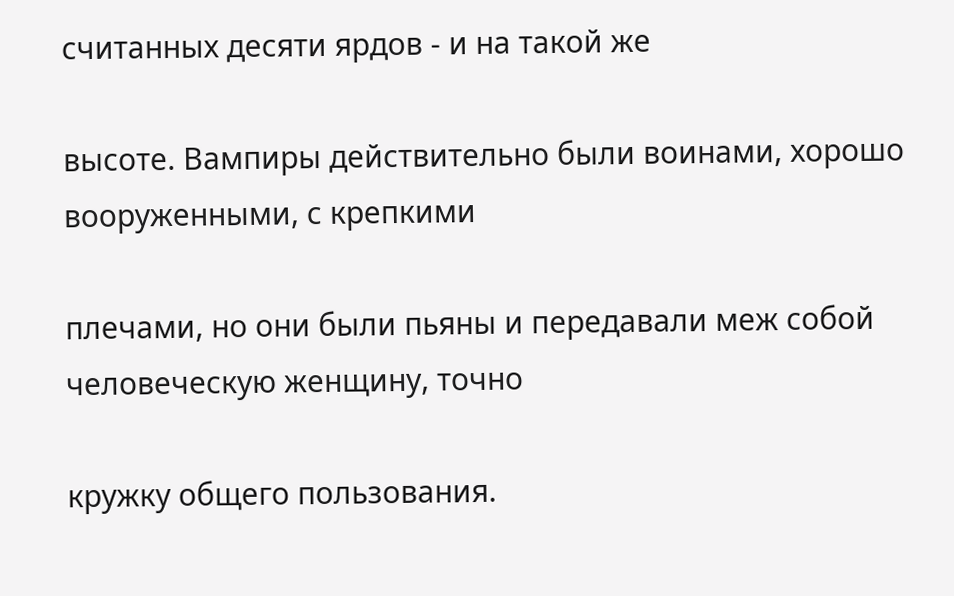считанных десяти ярдов - и на такой же

высоте. Вампиры действительно были воинами, хорошо вооруженными, с крепкими

плечами, но они были пьяны и передавали меж собой человеческую женщину, точно

кружку общего пользования.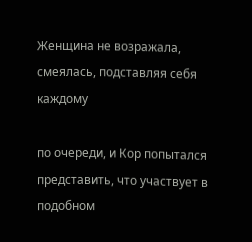Женщина не возражала, смеялась, подставляя себя каждому

по очереди, и Кор попытался представить, что участвует в подобном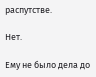распутстве.

Нет.

Ему не было дела до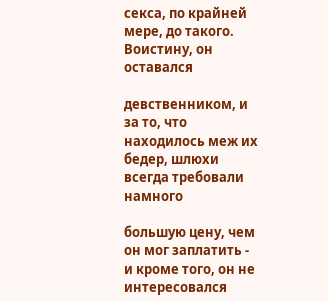секса, по крайней мере, до такого. Воистину, он оставался

девственником, и за то, что находилось меж их бедер, шлюхи всегда требовали намного

большую цену, чем он мог заплатить - и кроме того, он не интересовался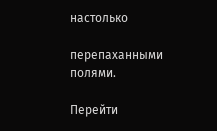настолько

перепаханными полями.

Перейти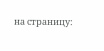на страницу: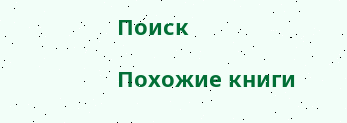Поиск

Похожие книги